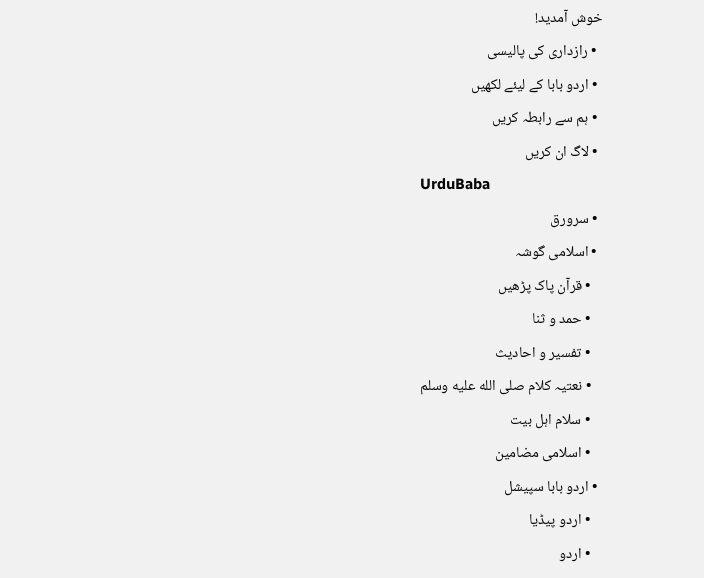خوش آمدید!
  • رازداری کی پالیسی
  • اردو بابا کے لیئے لکھیں
  • ہم سے رابطہ کریں
  • لاگ ان کریں
UrduBaba
  • سرورق
  • اسلامی گوشہ
    • قرآن پاک پڑھیں
    • حمد و ثنا
    • تفسیر و احادیث
    • نعتیہ کلام صلى الله عليه وسلم
    • سلام اہل بیت
    • اسلامی مضامین
  • اردو بابا سپیشل
    • اردو پیڈیا
    • اردو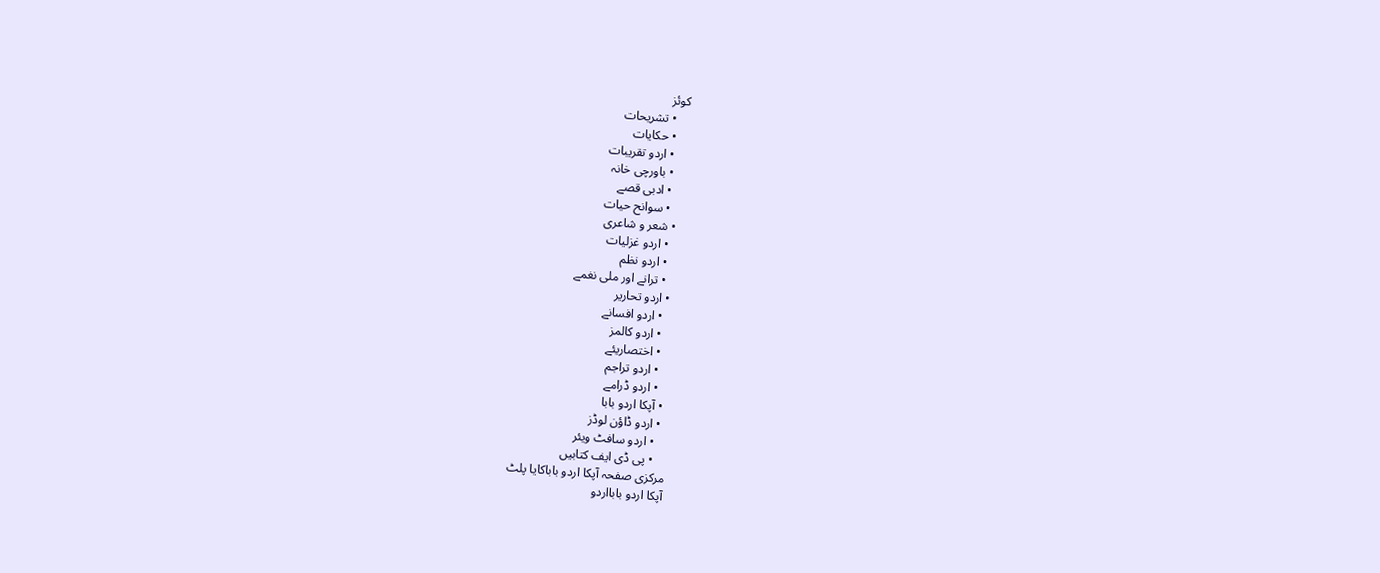کوئز
    • تشریحات
    • حکایات
    • اردو تقریبات
    • باورچی خانہ
    • ادبی قصے
    • سوانح حیات
  • شعر و شاعری
    • اردو غزلیات
    • اردو نظم
    • ترانے اور ملی نغمے
  • اردو تحاریر
    • اردو افسانے
    • اردو کالمز
    • اختصاریئے
    • اردو تراجم
    • اردو ڈرامے
  • آپکا اردو بابا
  • اردو ڈاؤن لوڈز
    • اردو سافٹ ویئر
    • پی ڈی ایف کتابیں
مرکزی صفحہ آپکا اردو باباکایا پلٹ
آپکا اردو بابااردو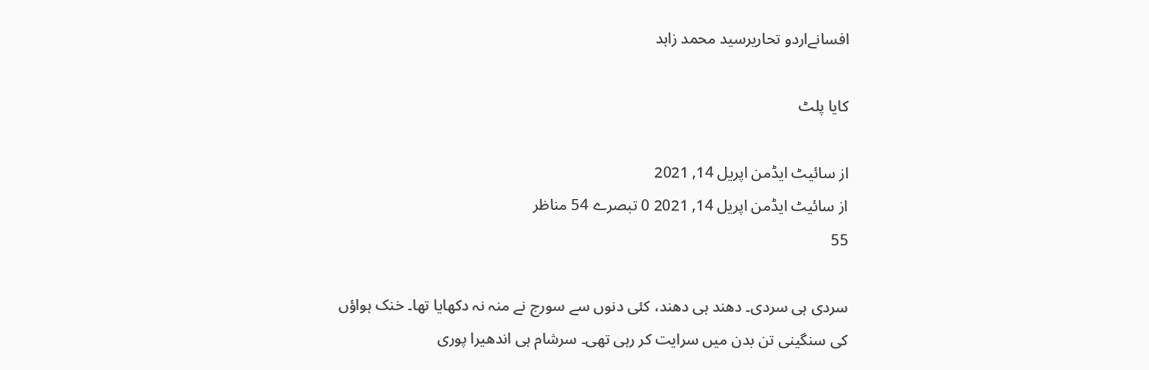افسانےاردو تحاریرسید محمد زاہد

کایا پلٹ

از سائیٹ ایڈمن اپریل 14, 2021
از سائیٹ ایڈمن اپریل 14, 2021 0 تبصرے 54 مناظر
55

سردی ہی سردی۔ دھند ہی دھند، کئی دنوں سے سورج نے منہ نہ دکھایا تھا۔ خنک ہواؤں کی سنگینی تن بدن میں سرایت کر رہی تھی۔ سرشام ہی اندھیرا پوری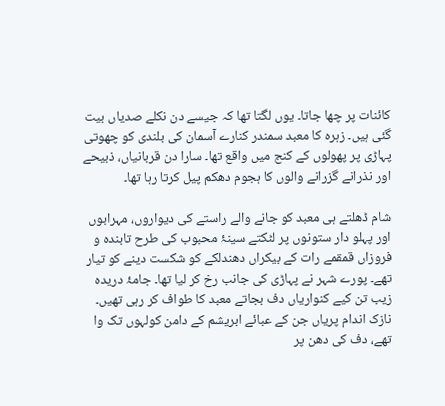کائنات پر چھا جاتا۔ یوں لگتا تھا کہ جیسے دن نکلے صدیاں بیت گئی ہیں۔ زہرہ کا معبد سمندر کنارے آسمان کی بلندی کو چھوتی پہاڑی پر پھولوں کے کنج میں واقع تھا۔ سارا دن قربانیاں، ذبیحے اور نذرانے گزرانے والوں کا ہجوم دھکم پیل کرتا رہا تھا۔

شام ڈھلتے ہی معبد کو جانے والے راستے کی دیواروں، مہرابوں اور پہلو دار ستونوں پر لٹکتے سینۂ محبوب کی طرح تابندہ و فروزاں قمقمے رات کے بیکراں دھندلکے کو شکست دینے کو تیار تھے۔ پورے شہر نے پہاڑی کی جانب رخ کر لیا تھا۔ جامۂ دریدہ زیب تن کیے کنواریاں دف بجاتے معبد کا طواف کر رہی تھیں۔ نازک اندام پریاں جن کے عبائے ابریشم کے دامن کولہوں تک وا تھے، دف کی دھن پر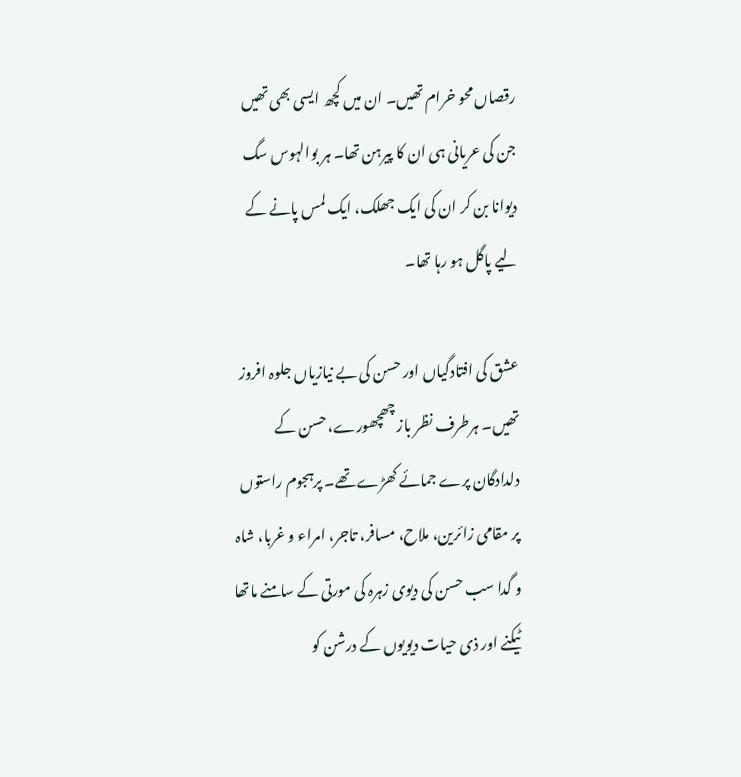رقصاں محو خرام تھیں۔ ان میں کچھ ایسی بھی تھیں جن کی عریانی ہی ان کا پیرہن تھا۔ ہر بوالہوس سگ دیوانا بن کر ان کی ایک جھلک، ایک لمس پانے کے لیے پاگل ہو رہا تھا۔

عشق کی افتادگیاں اور حسن کی بے نیازیاں جلوہ افروز تھیں۔ ہرطرف نظر باز چھچھورے، حسن کے دلدادگان پرے جمائے کھڑے تھے۔ پرہجوم راستوں پر مقامی زائرین، ملاح، مسافر، تاجر، امراء و غربا، شاہ و گدا سب حسن کی دیوی زہرہ کی مورتی کے سامنے ماتھا ٹیکنے اور ذی حیات دیویوں کے درشن کو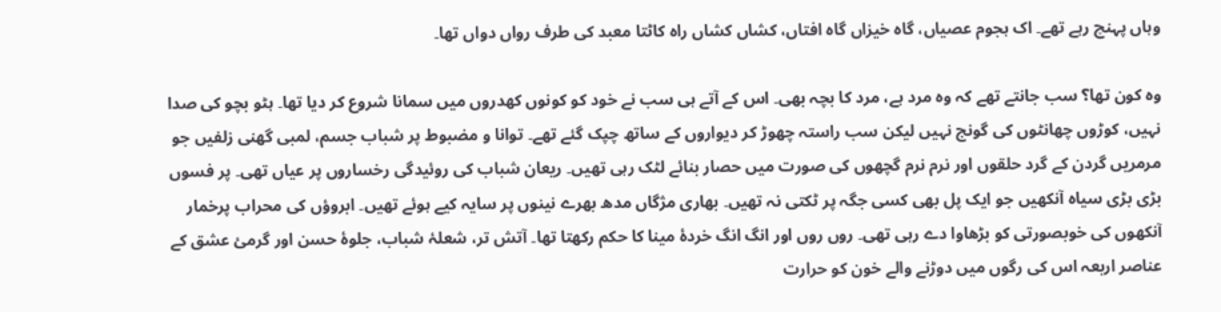وہاں پہنچ رہے تھے۔ اک ہجوم عصیاں، گاہ خیزاں گاہ افتاں، کشاں کشاں راہ کاٹتا معبد کی طرف رواں دواں تھا۔

وہ کون تھا؟ سب جانتے تھے کہ وہ مرد ہے، مرد کا بچہ بھی۔ اس کے آتے ہی سب نے خود کو کونوں کھدروں میں سمانا شروع کر دیا تھا۔ ہٹو بچو کی صدا نہیں، کوڑوں چھانٹوں کی گونج نہیں لیکن سب راستہ چھوڑ کر دیواروں کے ساتھ چپک گئے تھے۔ توانا و مضبوط پر شباب جسم، لمبی گھنی زلفیں جو مرمریں گردن کے گرد حلقوں اور نرم نرم گچھوں کی صورت میں حصار بنائے لٹک رہی تھیں۔ ریعان شباب کی روئیدگی رخساروں پر عیاں تھی۔ پر فسوں بڑی بڑی سیاہ آنکھیں جو ایک پل بھی کسی جگہ پر ٹکتی نہ تھیں۔ بھاری مژگاں مدھ بھرے نینوں پر سایہ کیے ہوئے تھیں۔ ابروؤں کی محراب پرخمار آنکھوں کی خوبصورتی کو بڑھاوا دے رہی تھی۔ روں روں اور انگ انگ خردۂ مینا کا حکم رکھتا تھا۔ آتش تر، شعلۂ شباب، جلوۂ حسن اور گرمیٔ عشق کے عناصر اربعہ اس کی رگوں میں دوڑنے والے خون کو حرارت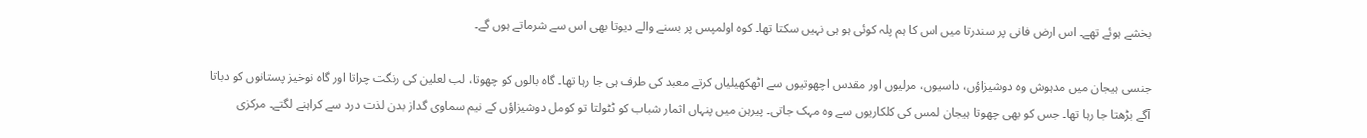بخشے ہوئے تھے۔ اس ارض فانی پر سندرتا میں اس کا ہم پلہ کوئی ہو ہی نہیں سکتا تھا۔ کوہ اولمپس پر بسنے والے دیوتا بھی اس سے شرماتے ہوں گے۔

جنسی ہیجان میں مدہوش وہ دوشیزاؤں، داسیوں، مرلیوں اور مقدس اچھوتیوں سے اٹھکھیلیاں کرتے معبد کی طرف ہی جا رہا تھا۔ گاہ بالوں کو چھوتا، لب لعلین کی رنگت چراتا اور گاہ نوخیز پستانوں کو دباتا آگے بڑھتا جا رہا تھا۔ جس کو بھی چھوتا ہیجان لمس کی کلکاریوں سے وہ مہک جاتی۔ پیرہن میں پنہاں اثمار شباب کو ٹٹولتا تو کومل دوشیزاؤں کے نیم سماوی گداز بدن لذت درد سے کراہنے لگتے۔ مرکزی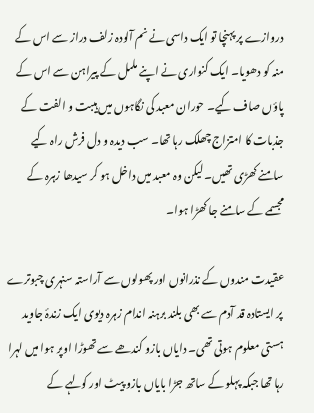دروازے پر پہنچا تو ایک داسی نے نم آلودہ زلف دراز سے اس کے منہ کو دھویا۔ ایک کنواری نے اپنے ململ کے پیراہن سے اس کے پاؤں صاف کیے۔ حوران معبد کی نگاہوں میں ہیبت و الفت کے جذبات کا امتزاج چھلک رہا تھا۔ سب دیدہ و دل فرش راہ کیے سامنے کھڑی تھیں۔ لیکن وہ معبد میں داخل ہو کر سیدھا زہرہ کے مجسمے کے سامنے جا کھڑا ہوا۔

عقیدت مندوں کے نذرانوں اور پھولوں سے آراستہ سنہری چبوترے پر ایستادہ قد آدم سے بھی بلند برہنہ اندام زہرہ دیوی ایک زندۂ جاوید ہستی معلوم ہوتی تھی۔ دایاں بازو کندھے سے تھوڑا اوپر ہوا میں لہرا رہا تھا جبکہ پہلو کے ساتھ جڑا بایاں بازو پیٹ اور کولہے کے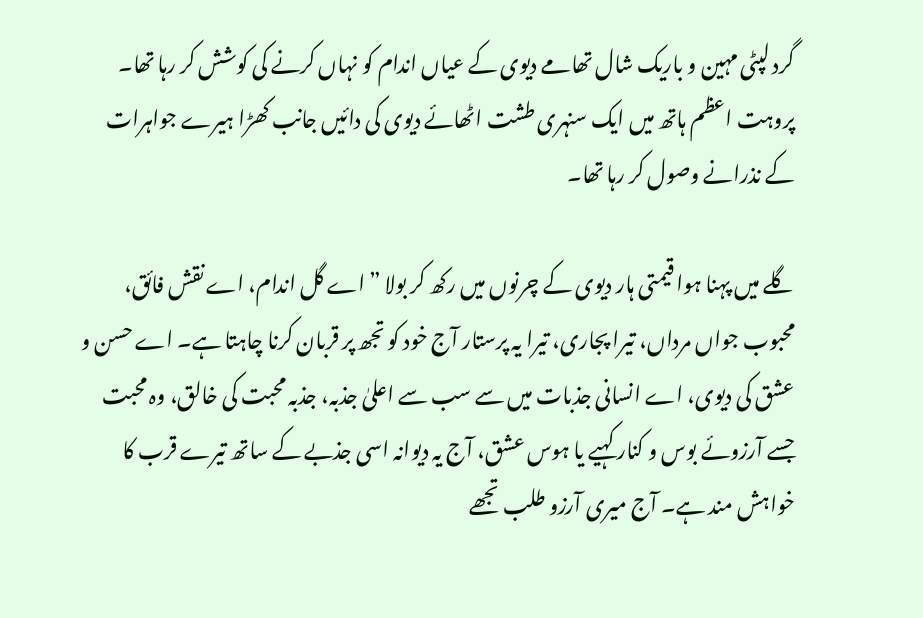گرد لپٹی مہین و باریک شال تھامے دیوی کے عیاں اندام کو نہاں کرنے کی کوشش کر رہا تھا۔ پروہت اعظم ہاتھ میں ایک سنہری طشت اٹھائے دیوی کی دائیں جانب کھڑا ہیرے جواہرات کے نذرانے وصول کر رہا تھا۔

گلے میں پہنا ہوا قیمتی ہار دیوی کے چرنوں میں رکھ کر بولا ”اے گل اندام، اے نقش فائق، محبوب جواں مرداں، تیرا پجاری، تیرا یہ پرستار آج خود کو تجھ پر قربان کرنا چاہتا ہے۔ اے حسن و عشق کی دیوی، اے انسانی جذبات میں سے سب سے اعلیٰ جذبہ، جذبہ محبت کی خالق، وہ محبت جسے آرزوئے بوس و کنار کہیے یا ہوس عشق، آج یہ دیوانہ اسی جذبے کے ساتھ تیرے قرب کا خواہش مند ہے۔ آج میری آرزو طلب تجھے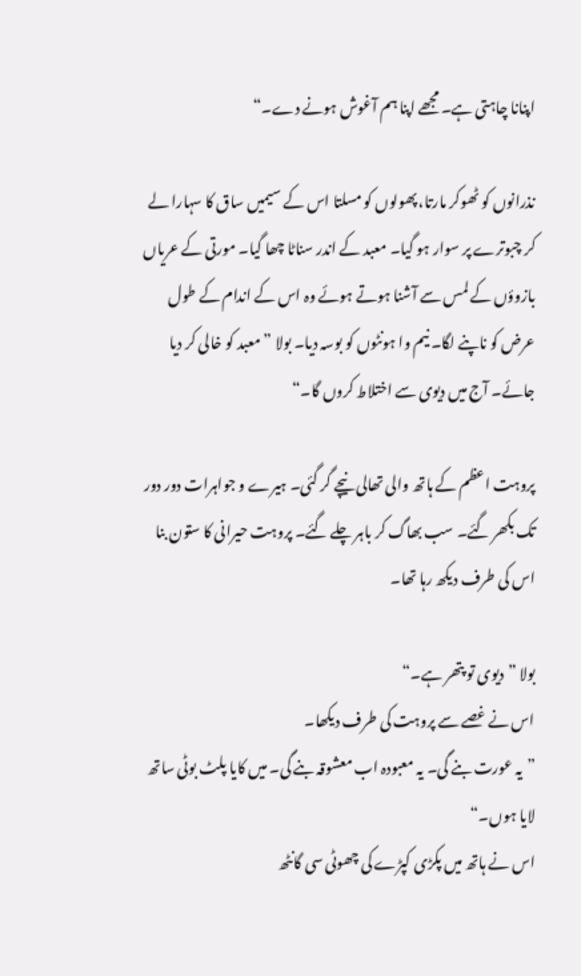اپنانا چاہتی ہے۔ مجھے اپنا ہم آغوش ہونے دے۔“

نذرانوں کو ٹھوکر مارتا، پھولوں کو مسلتا اس کے سیمیں ساق کا سہارا لے کر چبوترے پر سوار ہو گیا۔ معبد کے اندر سناٹا چھا گیا۔ مورتی کے عریاں بازوؤں کے لمس سے آشنا ہوتے ہوئے وہ اس کے اندام کے طول عرض کو ناپنے لگا۔ نیم وا ہونٹوں کو بوسہ دیا۔ بولا ”معبد کو خالی کر دیا جائے۔ آج میں دیوی سے اختلاط کروں گا۔“

پروہت اعظم کے ہاتھ والی تھالی نیچے گر گئی۔ ہیرے و جواہرات دور دور تک بکھر گئے۔ سب بھاگ کر باہر چلے گئے۔ پروہت حیرانی کا ستون بنا اس کی طرف دیکھ رہا تھا۔

بولا ”دیوی تو پتھر ہے۔“
اس نے غصے سے پروہت کی طرف دیکھا۔
”یہ عورت بنے گی۔ یہ معبودہ اب معشوقہ بنے گی۔ میں کایا پلٹ بوٹی ساتھ لایا ہوں۔“
اس نے ہاتھ میں پکڑی کپڑے کی چھوٹی سی گانٹھ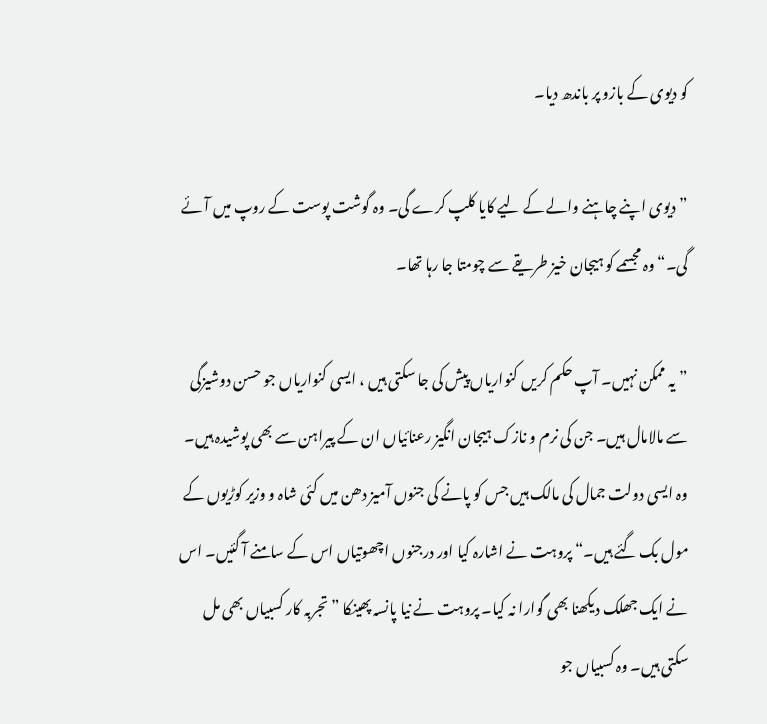کو دیوی کے بازو پر باندھ دیا۔

”دیوی اپنے چاہنے والے کے لیے کایا کلپ کرے گی۔ وہ گوشت پوست کے روپ میں آئے گی۔“ وہ مجسمے کو ہیجان خیز طریقے سے چومتا جا رہا تھا۔

”یہ ممکن نہیں۔ آپ حکم کریں کنواریاں پیش کی جا سکتی ہیں ، ایسی کنواریاں جو حسن دوشیزگی سے مالامال ہیں۔ جن کی نرم و نازک ہیجان انگیز رعنائیاں ان کے پیراہن سے بھی پوشیدہ ہیں۔ وہ ایسی دولت جمال کی مالک ہیں جس کو پانے کی جنوں آمیز دھن میں کئی شاہ و وزیر کوڑیوں کے مول بک گئے ہیں۔“ پروہت نے اشارہ کیا اور درجنوں اچھوتیاں اس کے سامنے آ گئیں۔ اس نے ایک جھلک دیکھنا بھی گوارا نہ کیا۔ پروہت نے نیا پانسہ پھینکا ”تجربہ کار کسبیاں بھی مل سکتی ہیں۔ وہ کسبیاں جو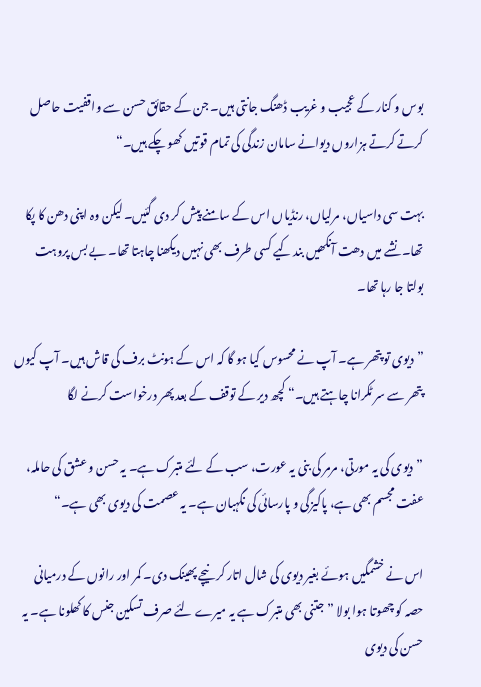بوس و کنار کے عجیب و غریب ڈھنگ جانتی ہیں۔ جن کے حقائق حسن سے واقفیت حاصل کرتے کرتے ہزاروں دیوانے سامان زندگی کی تمام قوتیں کھو چکے ہیں۔“

بہت سی داسیاں، مرلیاں، رنڈیاں اس کے سامنے پیش کر دی گئیں۔ لیکن وہ اپنی دھن کا پکا تھا۔ نشے میں دھت آنکھیں بند کیے کسی طرف بھی نہیں دیکھنا چاہتا تھا۔ بے بس پروہت بولتا جا رہا تھا۔

”دیوی تو پتھر ہے۔ آپ نے محسوس کیا ہو گا کہ اس کے ہونٹ برف کی قاش ہیں۔ آپ کیوں پتھر سے سر ٹکرانا چاہتے ہیں۔“ کچھ دیر کے توقف کے بعد پھر درخواست کرنے لگا

”دیوی کی یہ مورتی، مرمر کی بنی یہ عورت، سب کے لئے متبرک ہے۔ یہ حسن و عشق کی حاملہ، عفت مجسم بھی ہے، پاکیزگی و پارسائی کی نگہبان ہے۔ یہ عصمت کی دیوی بھی ہے۔“

اس نے خشمگیں ہوئے بغیر دیوی کی شال اتار کر نیچے پھینک دی۔ کمر اور رانوں کے درمیانی حصہ کو چھوتا ہوا بولا ”جتنی بھی متبرک ہے یہ میرے لئے صرف تسکین جنس کا کھلونا ہے۔ یہ حسن کی دیوی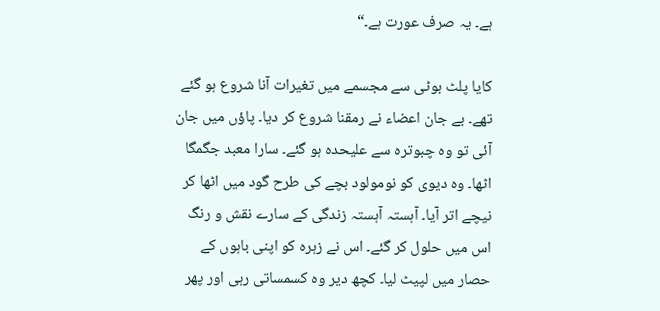ہے۔ یہ صرف عورت ہے۔“

کایا پلٹ بوٹی سے مجسمے میں تغیرات آنا شروع ہو گئے تھے۔ بے جان اعضاء نے رمقنا شروع کر دیا۔ پاؤں میں جان آئی تو وہ چبوترہ سے علیحدہ ہو گئے۔ سارا معبد جگمگا اٹھا۔ وہ دیوی کو نومولود بچے کی طرح گود میں اٹھا کر نیچے اتر آیا۔ آہستہ آہستہ زندگی کے سارے نقش و رنگ اس میں حلول کر گئے۔ اس نے زہرہ کو اپنی باہوں کے حصار میں لپیٹ لیا۔ کچھ دیر وہ کسمساتی رہی اور پھر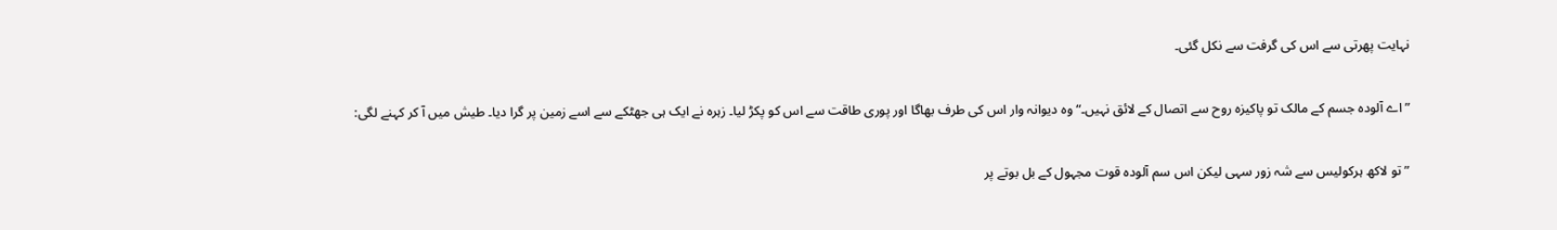نہایت پھرتی سے اس کی گرفت سے نکل گئی۔

”اے آلودہ جسم کے مالک تو پاکیزہ روح سے اتصال کے لائق نہیں۔“ وہ دیوانہ وار اس کی طرف بھاگا اور پوری طاقت سے اس کو پکڑ لیا۔ زہرہ نے ایک ہی جھٹکے سے اسے زمین پر گرا دیا۔ طیش میں آ کر کہنے لگی:

”تو لاکھ ہرکولیس سے شہ زور سہی لیکن اس سم آلودہ قوت مجہول کے بل بوتے پر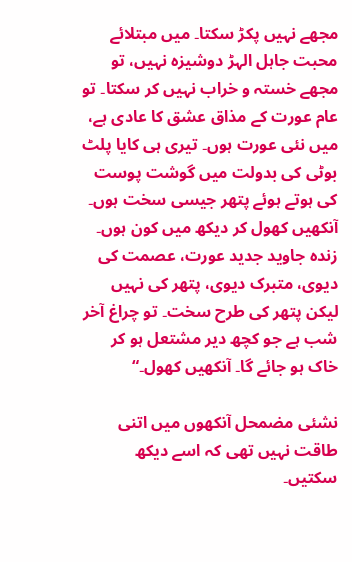مجھے نہیں پکڑ سکتا۔ میں مبتلائے محبت جاہل الہڑ دوشیزہ نہیں، تو مجھے خستہ و خراب نہیں کر سکتا۔ تو عام عورت کے مذاق عشق کا عادی ہے، میں نئی عورت ہوں۔ تیری ہی کایا پلٹ بوٹی کی بدولت میں گوشت پوست کی ہوتے ہوئے پتھر جیسی سخت ہوں۔ آنکھیں کھول کر دیکھ میں کون ہوں۔ زندہ جاوید جدید عورت، عصمت کی دیوی، متبرک دیوی، پتھر کی نہیں لیکن پتھر کی طرح سخت۔ تو چراغ آخر شب ہے جو کچھ دیر مشتعل ہو کر خاک ہو جائے گا۔ آنکھیں کھول۔“

نشئی مضمحل آنکھوں میں اتنی طاقت نہیں تھی کہ اسے دیکھ سکتیں۔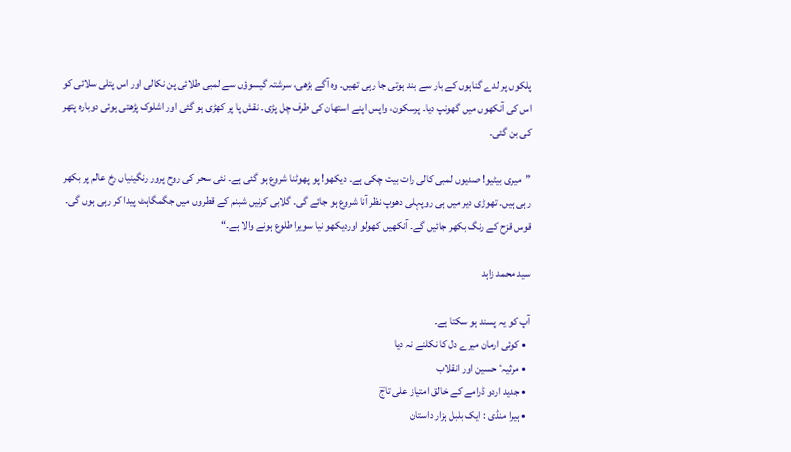پلکوں پر لدے گناہوں کے بار سے بند ہوتی جا رہی تھیں۔ وہ آگے بڑھی، سرشتہ گیسوؤں سے لمبی طلائی پن نکالی اور اس پتلی سلائی کو اس کی آنکھوں میں گھونپ دیا۔ پرسکون، واپس اپنے استھان کی طرف چل پڑی۔ نقش پا پر کھڑی ہو گئی اور اشلوک پڑھتی ہوئی دوبارہ پتھر کی بن گئی۔

”میری بیٹیو! صدیوں لمبی کالی رات بیت چکی ہے۔ دیکھو! پو پھوٹنا شروع ہو گئی ہے۔ نئی سحر کی روح پرور رنگینیاں رخ عالم پر بکھر رہی ہیں۔ تھوڑی دیر میں ہی روپہلی دھوپ نظر آنا شروع ہو جائے گی۔ گلابی کرنیں شبنم کے قطروں میں جگمگاہٹ پیدا کر رہی ہوں گی۔ قوس قزح کے رنگ بکھر جائیں گے۔ آنکھیں کھولو اوردیکھو نیا سویرا طلوع ہونے والا ہے۔“

سید محمد زاہد

آپ کو یہ پسند ہو سکتا ہے۔
  • کوئی ارمان میرے دل کا نکلنے نہ دیا
  • مرثیہٴ حسین اور انقلاب
  • جدید اردو ڈرامے کے خالق امتیاز علی تاجؔ
  • ہیرا منڈی : ایک بلبل ہزار داستان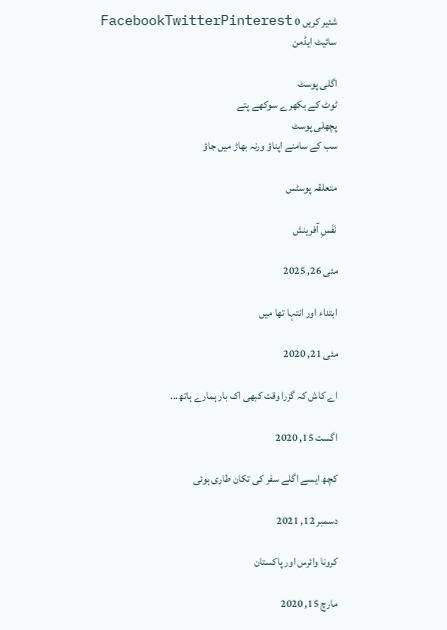شئیر کریں 0 FacebookTwitterPinterest
سائیٹ ایڈمن

اگلی پوسٹ
ٹوٹ کے بکھرے سوکھے پتے
پچھلی پوسٹ
سب کے سامنے اپناؤ ورنہ بھاڑ میں جاؤ

متعلقہ پوسٹس

نَفَسِ آفرینش

مئی 26, 2025

ابتداء اور انتہا تها میں

مئی 21, 2020

اے کاش کہ گزرا وقت کبھی اک بار ہمارے ہاتھ...

اگست 15, 2020

کچھ ایسے اگلے سفر کی تکان طاری ہوئی

دسمبر 12, 2021

کرونا وائرس اور پاکستان

مارچ 15, 2020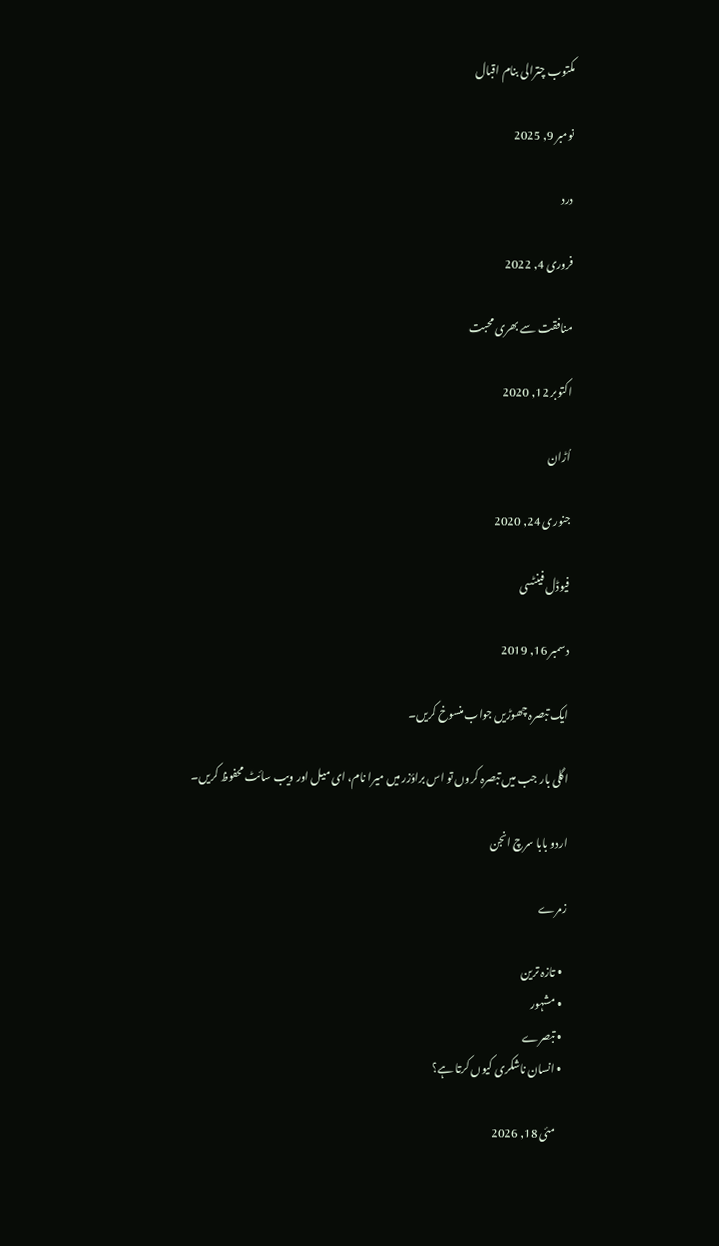مکتوب چترالی بنام اقبال

نومبر 9, 2025

درد

فروری 4, 2022

منافقت سے بھری محبت

اکتوبر 12, 2020

اُڑان

جنوری 24, 2020

فیوڈل فینٹسی

دسمبر 16, 2019

ایک تبصرہ چھوڑیں جواب منسوخ کریں۔

اگلی بار جب میں تبصرہ کروں تو اس براؤزر میں میرا نام، ای میل اور ویب سائٹ محفوظ کریں۔

اردو بابا سرچ انجن

زمرے

  • تازہ ترین
  • مشہور
  • تبصرے
  • انسان ناشکری کیوں کرتا ہے؟

    مئی 18, 2026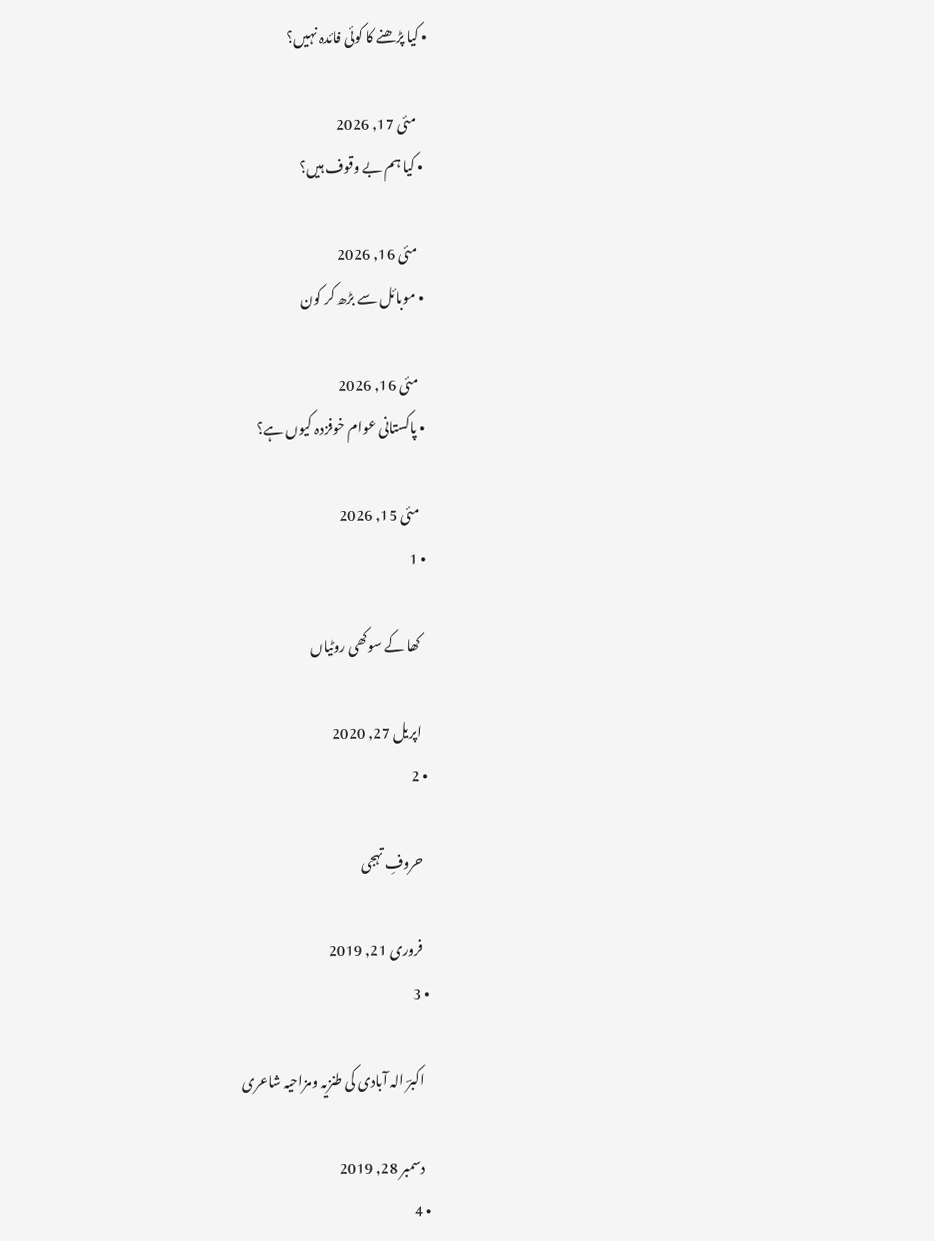• کیا پڑھنے کا کوئی فائدہ نہیں؟

    مئی 17, 2026
  • کیا ہم بے وقوف ہیں؟

    مئی 16, 2026
  • موبائل سے بڑھ کر کون

    مئی 16, 2026
  • پاکستانی عوام خوفزدہ کیوں ہے؟

    مئی 15, 2026
  • 1

    کھا کے سوکھی روٹیاں

    اپریل 27, 2020
  • 2

    حروفِ تہجی

    فروری 21, 2019
  • 3

    اکبرؔ الہ آبادی کی طنزیہ ومزاحیہ شاعری

    دسمبر 28, 2019
  • 4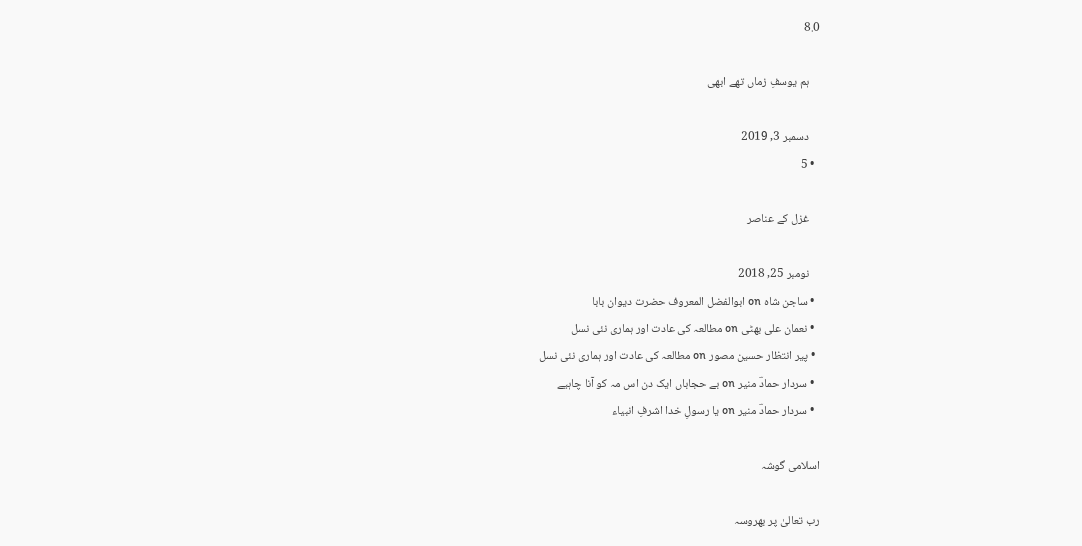8.0

    ہم یوسفِ زماں تھے ابھی

    دسمبر 3, 2019
  • 5

    غزل کے عناصر

    نومبر 25, 2018
  • ساجن شاہ on ابوالفضل المعروف حضرت دیوان بابا
  • نعمان علی بھٹی on مطالعہ کی عادت اور ہماری نئی نسل
  • پیر انتظار حسین مصور on مطالعہ کی عادت اور ہماری نئی نسل
  • سردار حمادؔ منیر on بے حجاباں ایک دن اس مہ کو آنا چاہیے
  • سردار حمادؔ منیر on یا رسولِ خدا اشرفِ انبیاء

اسلامی گوشہ

رب تعالیٰ پر بھروسہ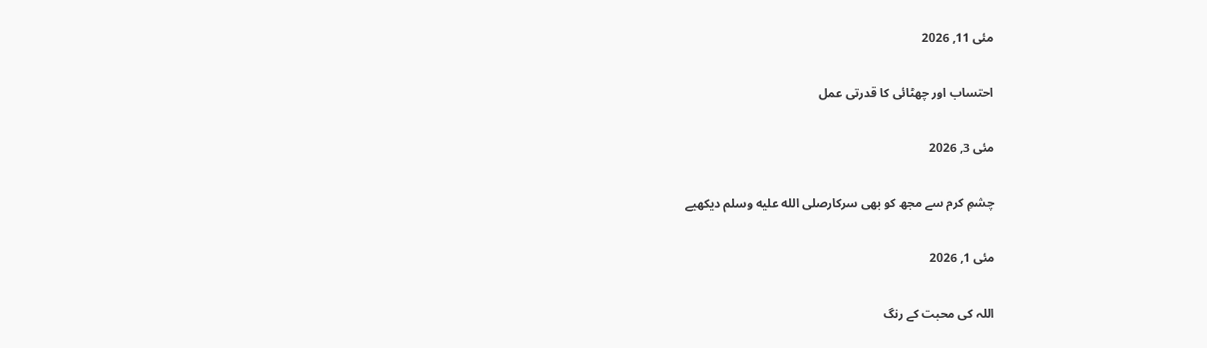مئی 11, 2026

احتساب اور چھٹائی کا قدرتی عمل

مئی 3, 2026

چشمِ کرم سے مجھ کو بھی سرکارصلى الله عليه وسلم دیکھیے

مئی 1, 2026

اللہ کی محبت کے رنگ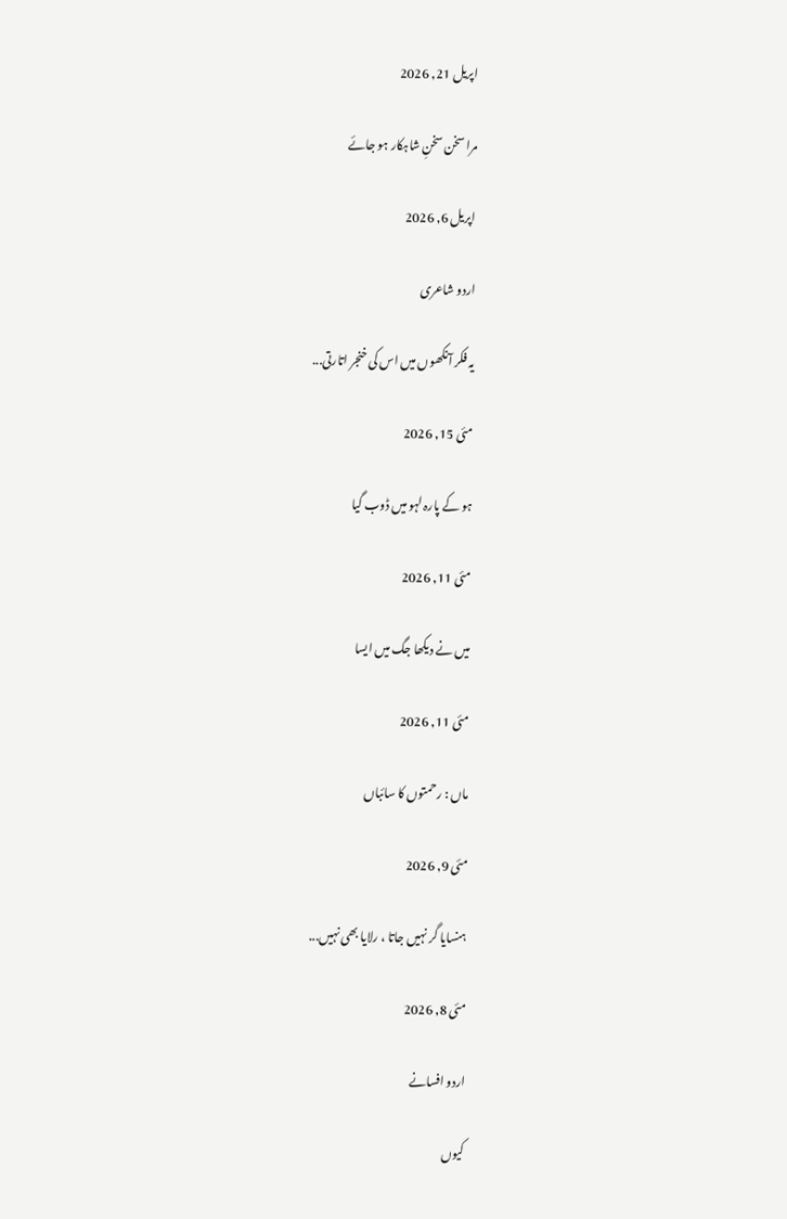اپریل 21, 2026

مرا سخن سخنِ شاہکار ہو جائے

اپریل 6, 2026

اردو شاعری

یہ فکر آنکھوں میں اس کی خنجر اتارتی...

مئی 15, 2026

ہو کے پارہ لہو میں ڈوب گیا

مئی 11, 2026

میں نے دیکھا جگ میں ایسا

مئی 11, 2026

ماں : رحمتوں کا سائباں

مئی 9, 2026

ہنسایا گر نہیں جاتا ، رلایا بھی نہیں...

مئی 8, 2026

اردو افسانے

کیوں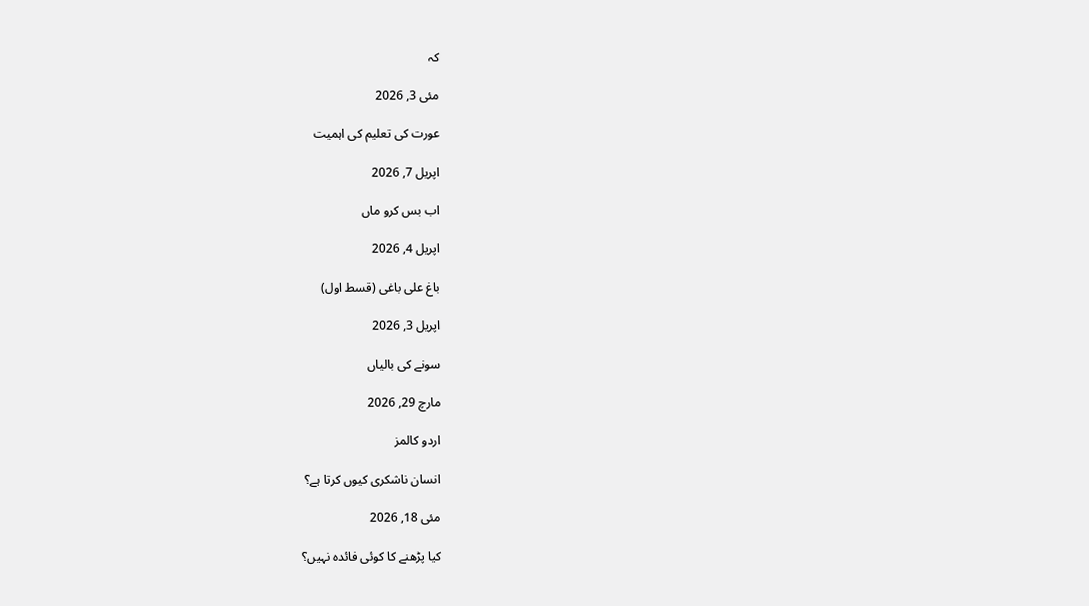کہ

مئی 3, 2026

عورت کی تعلیم کی اہمیت

اپریل 7, 2026

اب بس کرو ماں

اپریل 4, 2026

باغ علی باغی (قسط اول)

اپریل 3, 2026

سونے کی بالیاں

مارچ 29, 2026

اردو کالمز

انسان ناشکری کیوں کرتا ہے؟

مئی 18, 2026

کیا پڑھنے کا کوئی فائدہ نہیں؟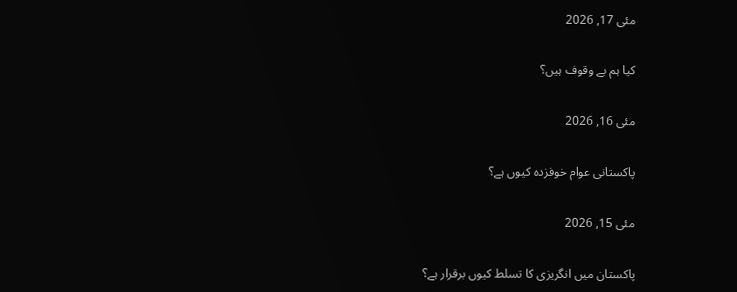مئی 17, 2026

کیا ہم بے وقوف ہیں؟

مئی 16, 2026

پاکستانی عوام خوفزدہ کیوں ہے؟

مئی 15, 2026

پاکستان میں انگریزی کا تسلط کیوں برقرار ہے؟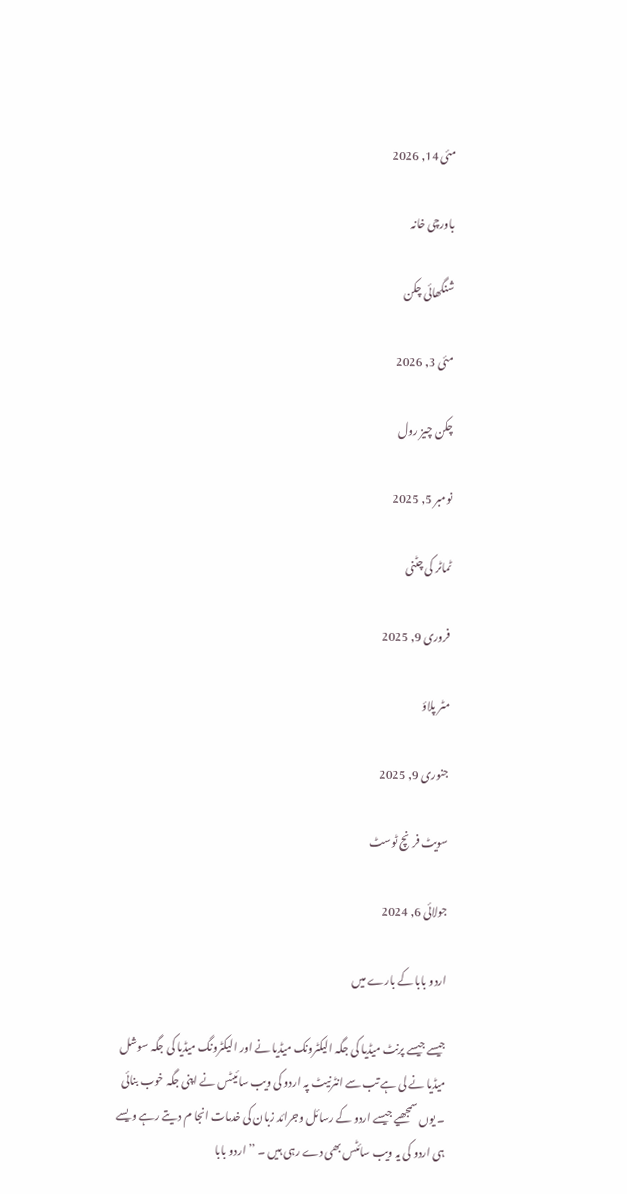مئی 14, 2026

باورچی خانہ

شنگھائی چکن

مئی 3, 2026

چکن چیز رول

نومبر 5, 2025

ٹماٹر کی چٹنی

فروری 9, 2025

مٹر پلاؤ

جنوری 9, 2025

سویٹ فرنچ ٹوسٹ

جولائی 6, 2024

اردو بابا کے بارے میں

جیسے جیسے پرنٹ میڈیا کی جگہ الیکٹرونک میڈیا نے اور الیکٹرونگ میڈیا کی جگہ سوشل میڈیا نے لی ہے تب سے انٹرنیٹ پہ اردو کی ویب سائیٹس نے اپنی جگہ خوب بنائی ۔ یوں سمجھیے جیسے اردو کے رسائل وجرائد زبان کی خدمات انجا م دیتے رہے ویسے ہی اردو کی یہ ویب سائٹس بھی دے رہی ہیں ۔ ’’ اردو بابا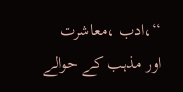‘‘،ادب ،معاشرت اور مذہب کے حوالے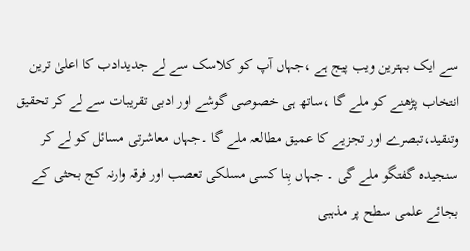سے ایک بہترین ویب پیج ہے ،جہاں آپ کو کلاسک سے لے جدیدادب کا اعلیٰ ترین انتخاب پڑھنے کو ملے گا ،ساتھ ہی خصوصی گوشے اور ادبی تقریبات سے لے کر تحقیق وتنقید،تبصرے اور تجزیے کا عمیق مطالعہ ملے گا ۔جہاں معاشرتی مسائل کو لے کر سنجیدہ گفتگو ملے گی ۔ جہاں بِنا کسی مسلکی تعصب اور فرقہ وارنہ کج بحثی کے بجائے علمی سطح پر مذہبی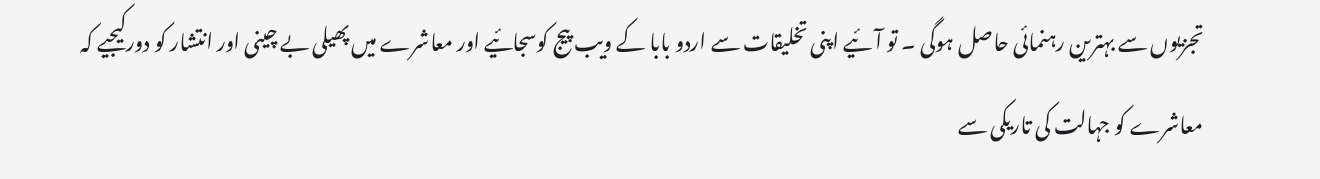تجزیوں سے بہترین رہنمائی حاصل ہوگی ۔ تو آئیے اپنی تخلیقات سے اردو بابا کے ویب پیج کوسجائیے اور معاشرے میں پھیلی بے چینی اور انتشار کو دورکیجیے کہ معاشرے کو جہالت کی تاریکی سے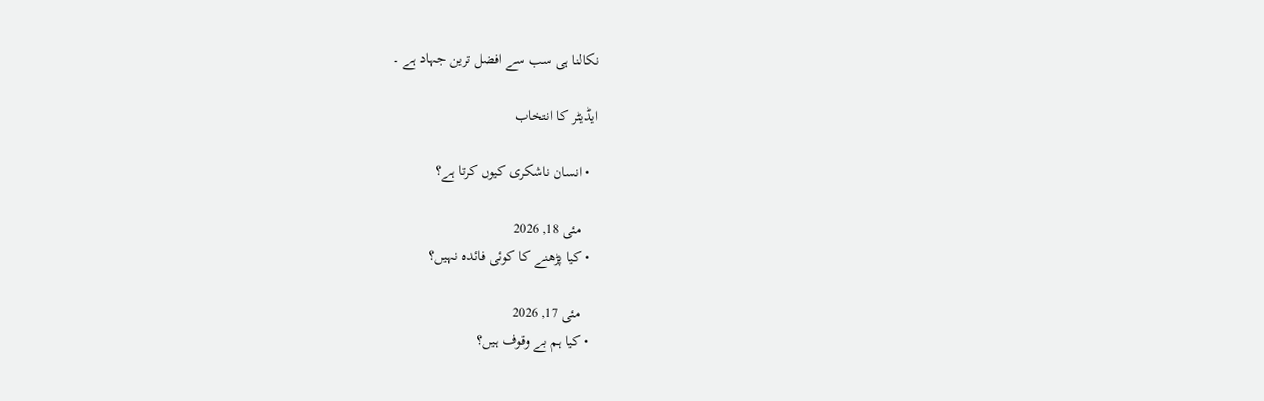نکالنا ہی سب سے افضل ترین جہاد ہے ۔

ایڈیٹر کا انتخاب

  • انسان ناشکری کیوں کرتا ہے؟

    مئی 18, 2026
  • کیا پڑھنے کا کوئی فائدہ نہیں؟

    مئی 17, 2026
  • کیا ہم بے وقوف ہیں؟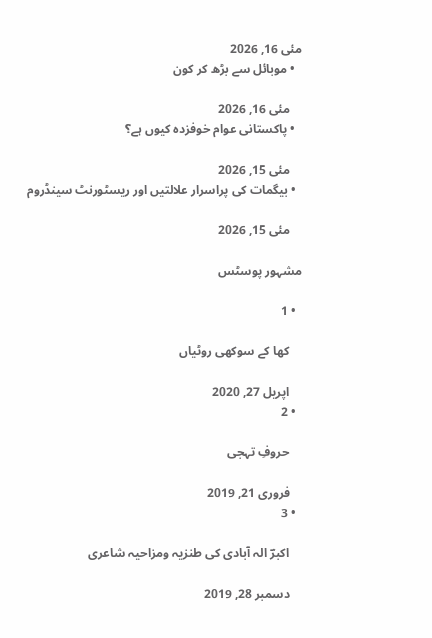مئی 16, 2026
  • موبائل سے بڑھ کر کون

    مئی 16, 2026
  • پاکستانی عوام خوفزدہ کیوں ہے؟

    مئی 15, 2026
  • بیگمات کی پراسرار علالتیں اور ریسٹورنٹ سینڈروم

    مئی 15, 2026

مشہور پوسٹس

  • 1

    کھا کے سوکھی روٹیاں

    اپریل 27, 2020
  • 2

    حروفِ تہجی

    فروری 21, 2019
  • 3

    اکبرؔ الہ آبادی کی طنزیہ ومزاحیہ شاعری

    دسمبر 28, 2019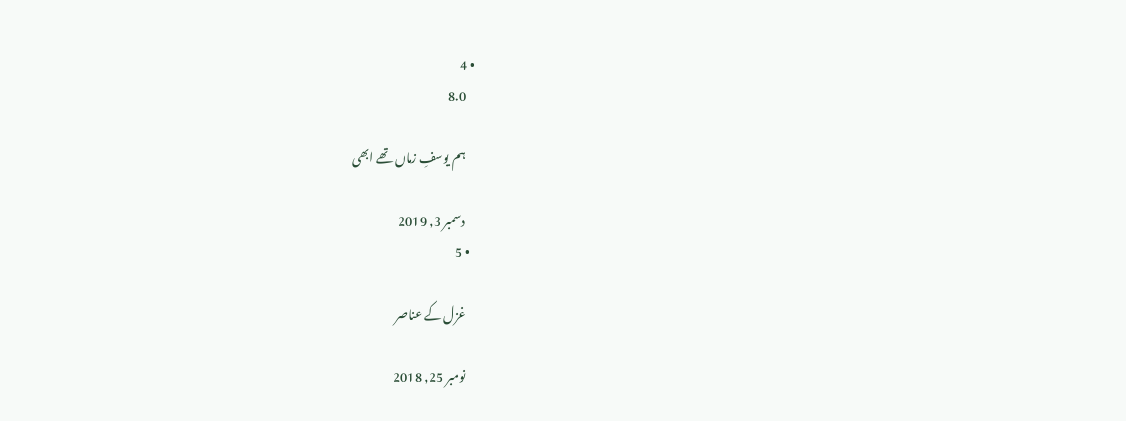• 4
    8.0

    ہم یوسفِ زماں تھے ابھی

    دسمبر 3, 2019
  • 5

    غزل کے عناصر

    نومبر 25, 2018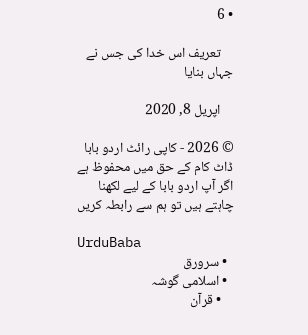• 6

    تعریف اس خدا کی جس نے جہاں بنایا

    اپریل 8, 2020

© 2026 - کاپی رائٹ اردو بابا ڈاٹ کام کے حق میں محفوظ ہے اگر آپ اردو بابا کے لیے لکھنا چاہتے ہیں تو ہم سے رابطہ کریں

UrduBaba
  • سرورق
  • اسلامی گوشہ
    • قرآن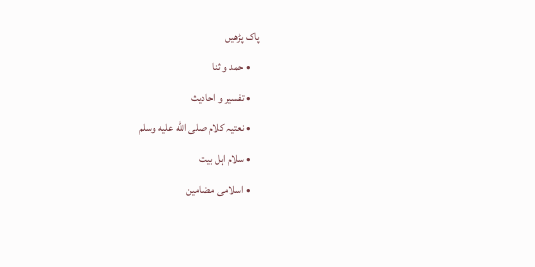پاک پڑھیں
    • حمد و ثنا
    • تفسیر و احادیث
    • نعتیہ کلام صلى الله عليه وسلم
    • سلام اہل بیت
    • اسلامی مضامین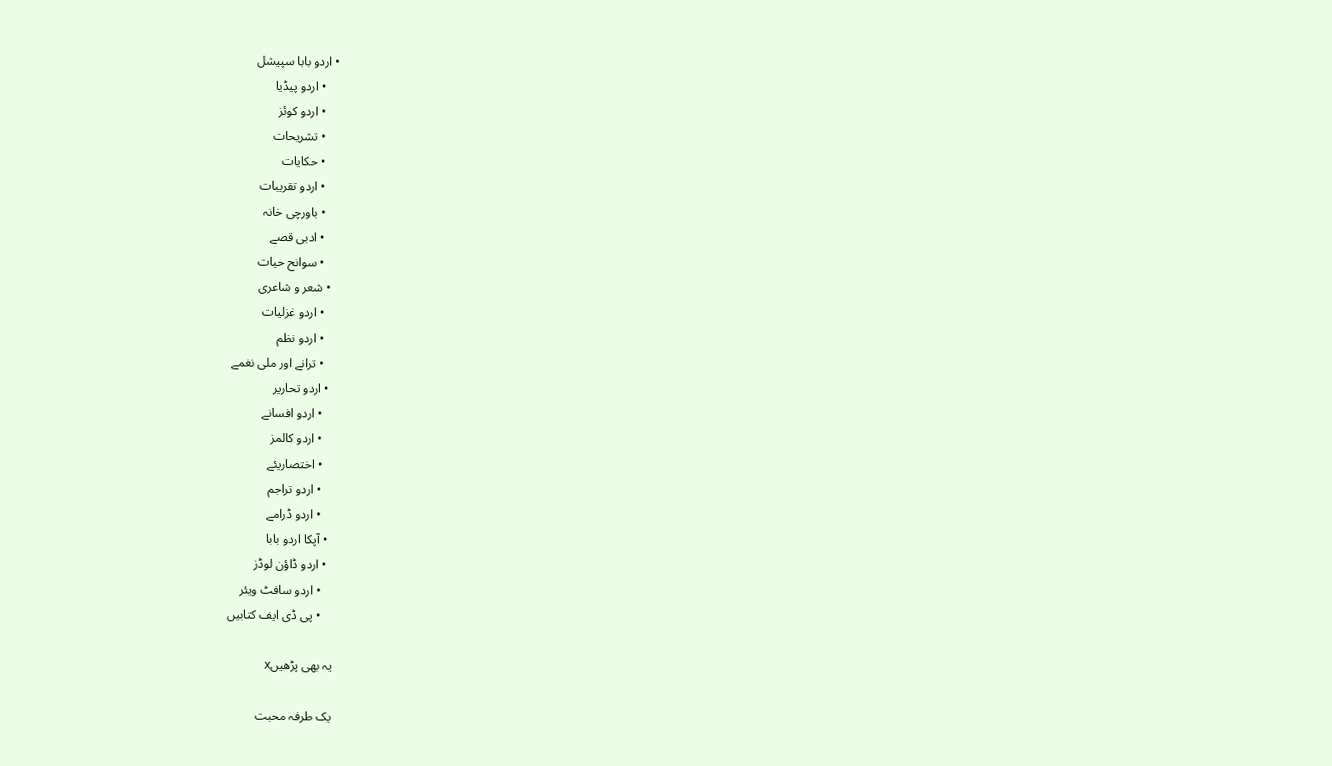• اردو بابا سپیشل
    • اردو پیڈیا
    • اردو کوئز
    • تشریحات
    • حکایات
    • اردو تقریبات
    • باورچی خانہ
    • ادبی قصے
    • سوانح حیات
  • شعر و شاعری
    • اردو غزلیات
    • اردو نظم
    • ترانے اور ملی نغمے
  • اردو تحاریر
    • اردو افسانے
    • اردو کالمز
    • اختصاریئے
    • اردو تراجم
    • اردو ڈرامے
  • آپکا اردو بابا
  • اردو ڈاؤن لوڈز
    • اردو سافٹ ویئر
    • پی ڈی ایف کتابیں

یہ بھی پڑھیںx

یک طرفہ محبت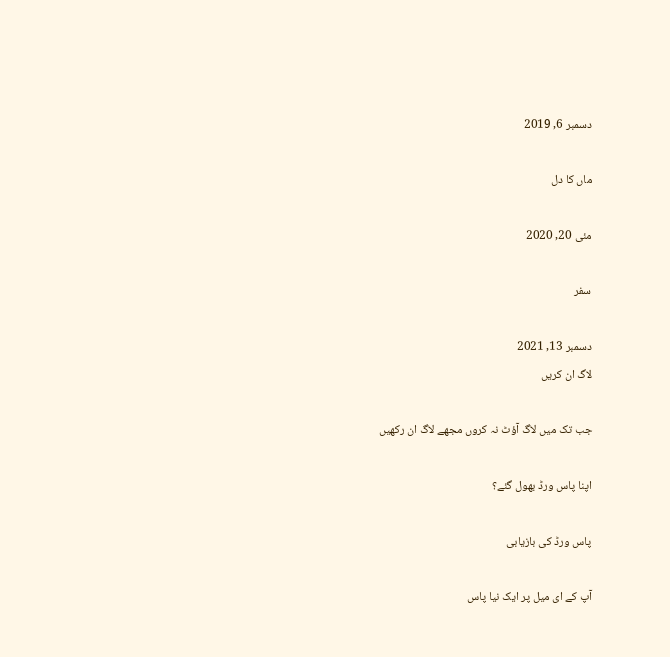دسمبر 6, 2019

ماں کا دل

مئی 20, 2020

سفر

دسمبر 13, 2021
لاگ ان کریں

جب تک میں لاگ آؤٹ نہ کروں مجھے لاگ ان رکھیں

اپنا پاس ورڈ بھول گئے؟

پاس ورڈ کی بازیابی

آپ کے ای میل پر ایک نیا پاس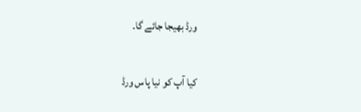ورڈ بھیجا جائے گا۔

کیا آپ کو نیا پاس ورڈ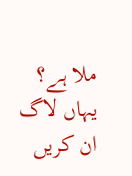ملا ہے؟ یہاں لاگ ان کریں